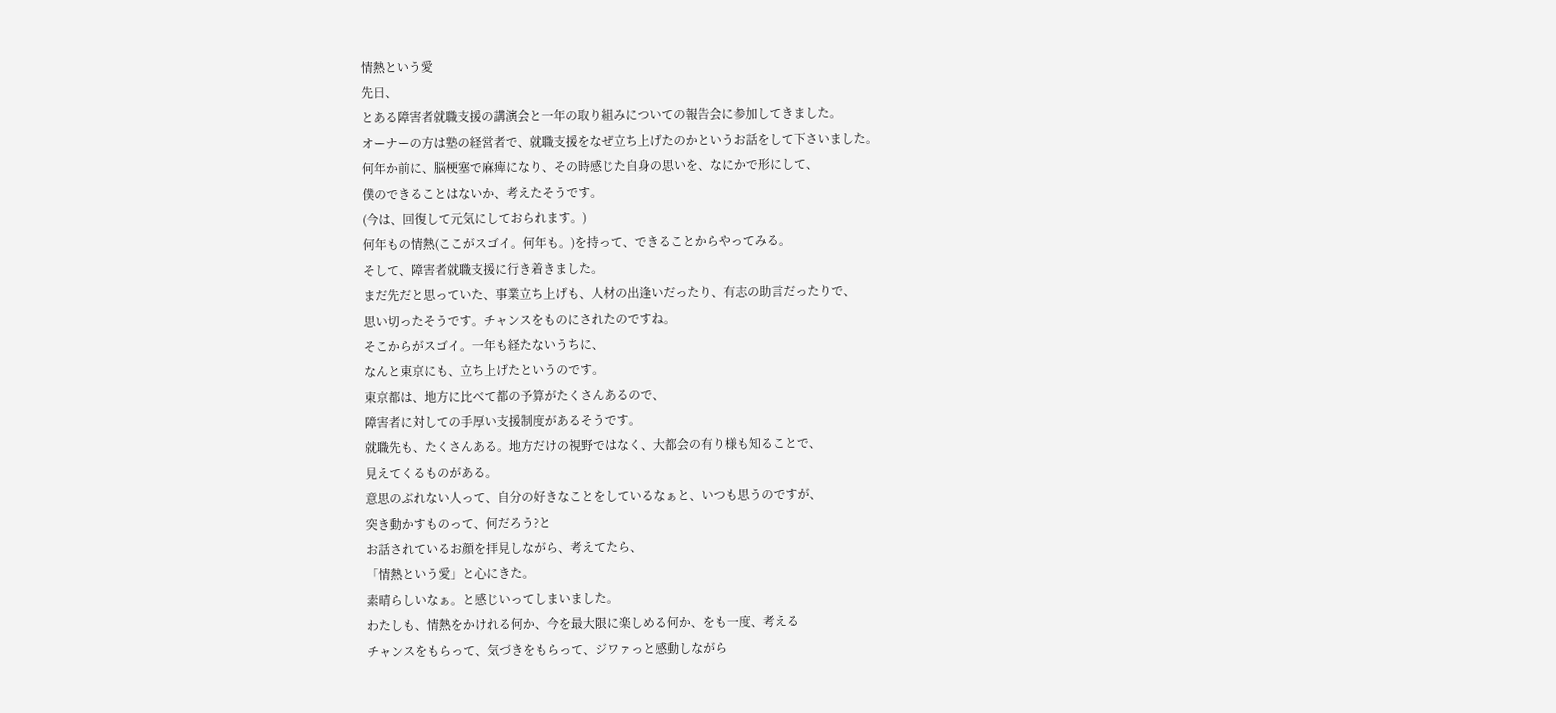情熱という愛
先日、
とある障害者就職支援の講演会と一年の取り組みについての報告会に参加してきました。
オーナーの方は塾の経営者で、就職支援をなぜ立ち上げたのかというお話をして下さいました。
何年か前に、脳梗塞で麻痺になり、その時感じた自身の思いを、なにかで形にして、
僕のできることはないか、考えたそうです。
(今は、回復して元気にしておられます。)
何年もの情熱(ここがスゴイ。何年も。)を持って、できることからやってみる。
そして、障害者就職支援に行き着きました。
まだ先だと思っていた、事業立ち上げも、人材の出逢いだったり、有志の助言だったりで、
思い切ったそうです。チャンスをものにされたのですね。
そこからがスゴイ。一年も経たないうちに、
なんと東京にも、立ち上げたというのです。
東京都は、地方に比べて都の予算がたくさんあるので、
障害者に対しての手厚い支援制度があるそうです。
就職先も、たくさんある。地方だけの視野ではなく、大都会の有り様も知ることで、
見えてくるものがある。
意思のぶれない人って、自分の好きなことをしているなぁと、いつも思うのですが、
突き動かすものって、何だろう?と
お話されているお顔を拝見しながら、考えてたら、
「情熱という愛」と心にきた。
素晴らしいなぁ。と感じいってしまいました。
わたしも、情熱をかけれる何か、今を最大限に楽しめる何か、をも一度、考える
チャンスをもらって、気づきをもらって、ジワァっと感動しながら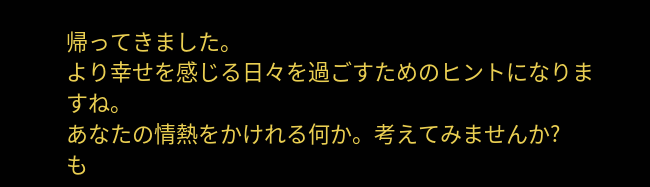帰ってきました。
より幸せを感じる日々を過ごすためのヒントになりますね。
あなたの情熱をかけれる何か。考えてみませんか?
も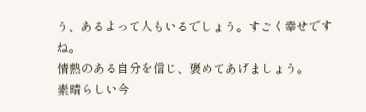う、あるよって人もいるでしょう。すごく幸せですね。
情熱のある自分を信じ、褒めてあげましょう。
素晴らしい今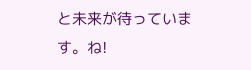と未来が待っています。ね!